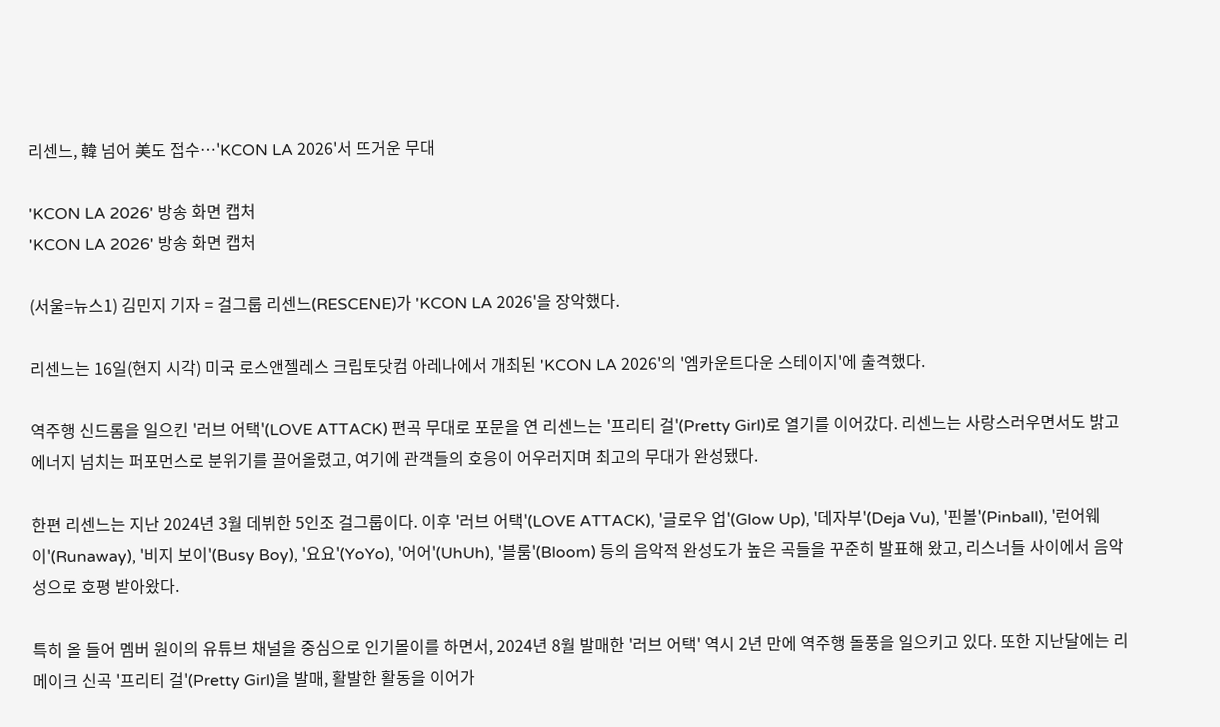리센느, 韓 넘어 美도 접수…'KCON LA 2026'서 뜨거운 무대

'KCON LA 2026' 방송 화면 캡처
'KCON LA 2026' 방송 화면 캡처

(서울=뉴스1) 김민지 기자 = 걸그룹 리센느(RESCENE)가 'KCON LA 2026'을 장악했다.

리센느는 16일(현지 시각) 미국 로스앤젤레스 크립토닷컴 아레나에서 개최된 'KCON LA 2026'의 '엠카운트다운 스테이지'에 출격했다.

역주행 신드롬을 일으킨 '러브 어택'(LOVE ATTACK) 편곡 무대로 포문을 연 리센느는 '프리티 걸'(Pretty Girl)로 열기를 이어갔다. 리센느는 사랑스러우면서도 밝고 에너지 넘치는 퍼포먼스로 분위기를 끌어올렸고, 여기에 관객들의 호응이 어우러지며 최고의 무대가 완성됐다.

한편 리센느는 지난 2024년 3월 데뷔한 5인조 걸그룹이다. 이후 '러브 어택'(LOVE ATTACK), '글로우 업'(Glow Up), '데자부'(Deja Vu), '핀볼'(Pinball), '런어웨이'(Runaway), '비지 보이'(Busy Boy), '요요'(YoYo), '어어'(UhUh), '블룸'(Bloom) 등의 음악적 완성도가 높은 곡들을 꾸준히 발표해 왔고, 리스너들 사이에서 음악성으로 호평 받아왔다.

특히 올 들어 멤버 원이의 유튜브 채널을 중심으로 인기몰이를 하면서, 2024년 8월 발매한 '러브 어택' 역시 2년 만에 역주행 돌풍을 일으키고 있다. 또한 지난달에는 리메이크 신곡 '프리티 걸'(Pretty Girl)을 발매, 활발한 활동을 이어가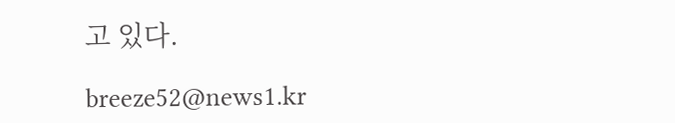고 있다.

breeze52@news1.kr